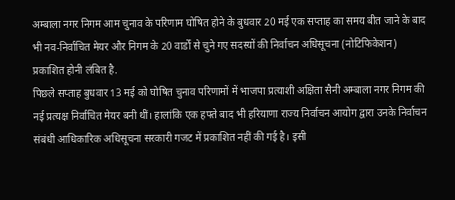अम्बाला नगर निगम आम चुनाव के परिणाम घोषित होने के बुधवार 20 मई एक सप्ताह का समय बीत जाने के बाद भी नव-निर्वाचित मेयर और निगम के 20 वार्डों से चुने गए सदस्यों की निर्वाचन अधिसूचना (नोटिफिकेशन) प्रकाशित होनी लंबित है.
पिछले सप्ताह बुधवार 13 मई को घोषित चुनाव परिणामों में भाजपा प्रत्याशी अक्षिता सैनी अम्बाला नगर निगम की नई प्रत्यक्ष निर्वाचित मेयर बनी थीं। हालांकि एक हफ्ते बाद भी हरियाणा राज्य निर्वाचन आयोग द्वारा उनके निर्वाचन संबंधी आधिकारिक अधिसूचना सरकारी गजट में प्रकाशित नहीं की गई है। इसी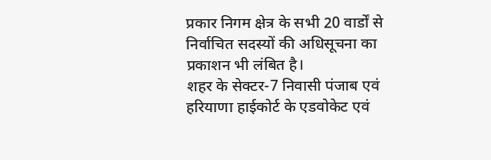प्रकार निगम क्षेत्र के सभी 20 वार्डों से निर्वाचित सदस्यों की अधिसूचना का प्रकाशन भी लंबित है।
शहर के सेक्टर-7 निवासी पंजाब एवं हरियाणा हाईकोर्ट के एडवोकेट एवं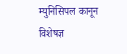म्युनिसिपल कानून विशेषज्ञ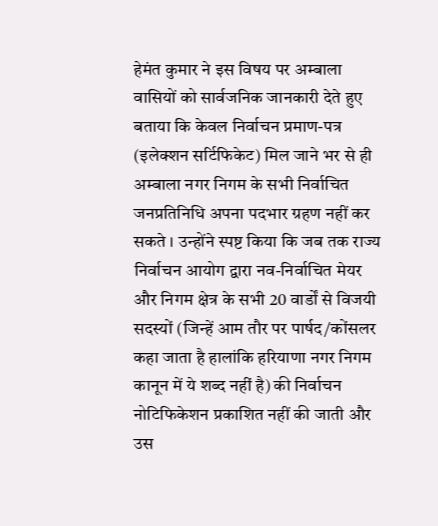हेमंत कुमार ने इस विषय पर अम्बाला वासियों को सार्वजनिक जानकारी देते हुए बताया कि केवल निर्वाचन प्रमाण-पत्र (इलेक्शन सर्टिफिकेट) मिल जाने भर से ही अम्बाला नगर निगम के सभी निर्वाचित जनप्रतिनिधि अपना पदभार ग्रहण नहीं कर सकते । उन्होंने स्पष्ट किया कि जब तक राज्य निर्वाचन आयोग द्वारा नव-निर्वाचित मेयर और निगम क्षेत्र के सभी 20 वार्डों से विजयी सदस्यों (जिन्हें आम तौर पर पार्षद/कोंसलर कहा जाता है हालांकि हरियाणा नगर निगम कानून में ये शब्द नहीं है) की निर्वाचन नोटिफिकेशन प्रकाशित नहीं की जाती और उस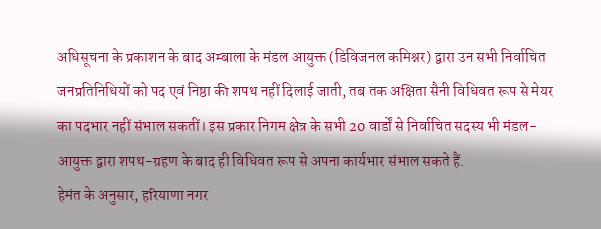अधिसूचना के प्रकाशन के बाद अम्बाला के मंडल आयुक्त (डिविजनल कमिश्नर) द्वारा उन सभी निर्वाचित जनप्रतिनिधियों को पद एवं निष्ठा की शपथ नहीं दिलाई जाती, तब तक अक्षिता सैनी विधिवत रूप से मेयर का पदभार नहीं संभाल सकतीं। इस प्रकार निगम क्षेत्र के सभी 20 वार्डों से निर्वाचित सदस्य भी मंडल-आयुक्त द्वारा शपथ-ग्रहण के बाद ही विधिवत रूप से अपना कार्यभार संभाल सकते हैं.
हेमंत के अनुसार, हरियाणा नगर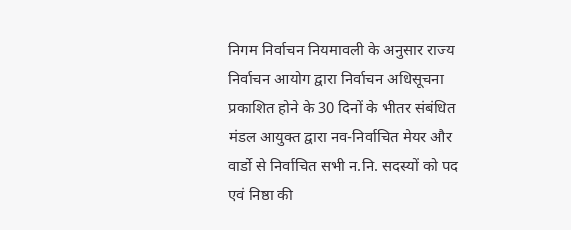निगम निर्वाचन नियमावली के अनुसार राज्य निर्वाचन आयोग द्वारा निर्वाचन अधिसूचना प्रकाशित होने के 30 दिनों के भीतर संबंधित मंडल आयुक्त द्वारा नव-निर्वाचित मेयर और वार्डो से निर्वाचित सभी न.नि. सदस्यों को पद एवं निष्ठा की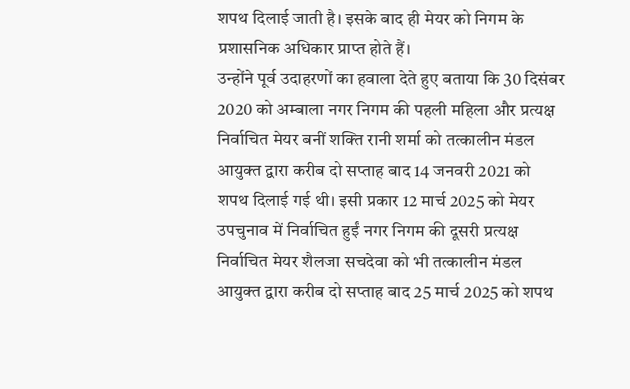शपथ दिलाई जाती है। इसके बाद ही मेयर को निगम के प्रशासनिक अधिकार प्राप्त होते हैं।
उन्होंने पूर्व उदाहरणों का हवाला देते हुए बताया कि 30 दिसंबर 2020 को अम्बाला नगर निगम की पहली महिला और प्रत्यक्ष निर्वाचित मेयर बनीं शक्ति रानी शर्मा को तत्कालीन मंडल आयुक्त द्वारा करीब दो सप्ताह बाद 14 जनवरी 2021 को शपथ दिलाई गई थी। इसी प्रकार 12 मार्च 2025 को मेयर उपचुनाव में निर्वाचित हुईं नगर निगम की दूसरी प्रत्यक्ष निर्वाचित मेयर शैलजा सचदेवा को भी तत्कालीन मंडल आयुक्त द्वारा करीब दो सप्ताह बाद 25 मार्च 2025 को शपथ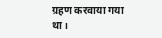ग्रहण करवाया गया था।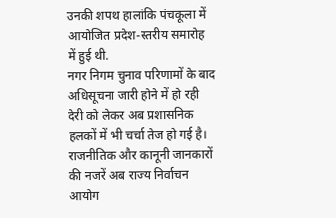उनकी शपथ हालांकि पंचकूला में आयोजित प्रदेश-स्तरीय समारोह में हुई थी.
नगर निगम चुनाव परिणामों के बाद अधिसूचना जारी होने में हो रही देरी को लेकर अब प्रशासनिक हलकों में भी चर्चा तेज हो गई है। राजनीतिक और कानूनी जानकारों की नजरें अब राज्य निर्वाचन आयोग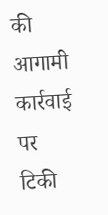की आगामी कार्रवाई पर टिकी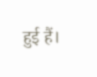हुई हैं।